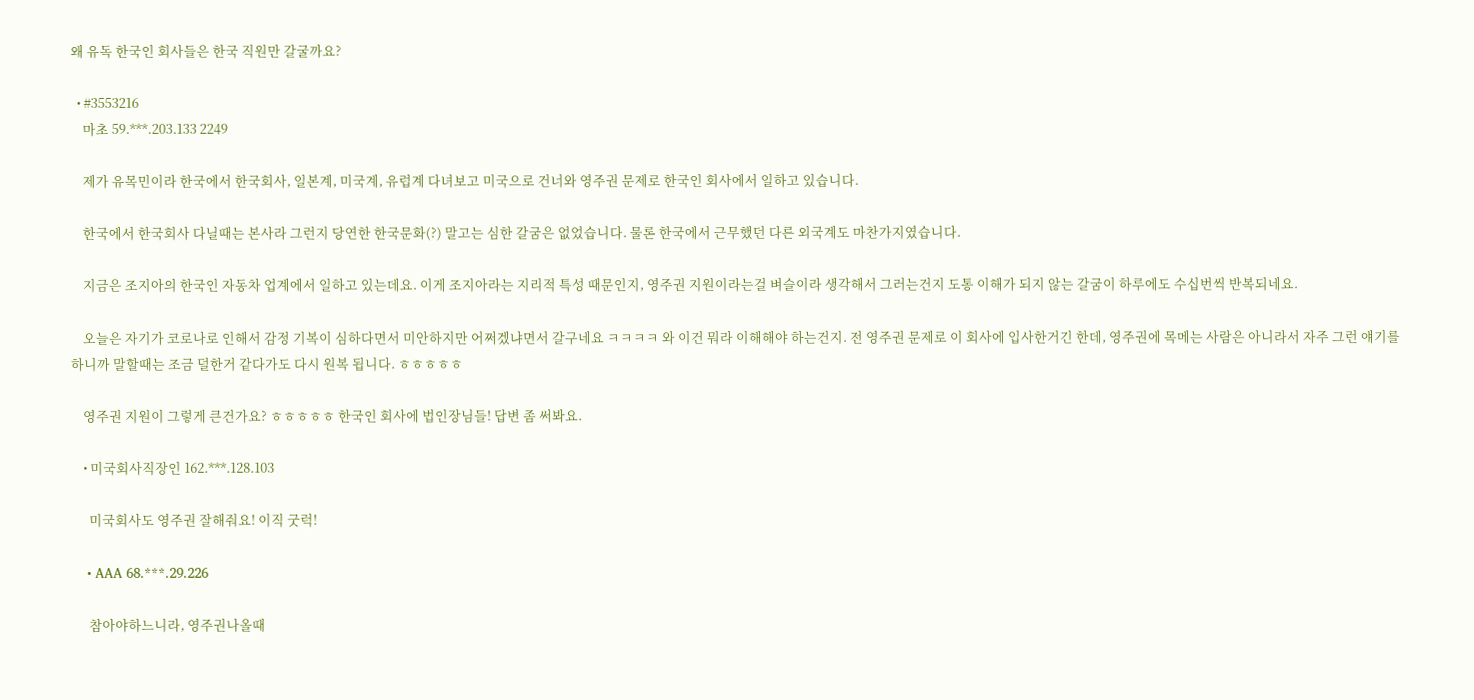왜 유독 한국인 회사들은 한국 직원만 갈굴까요?

  • #3553216
    마초 59.***.203.133 2249

    제가 유목민이라 한국에서 한국회사, 일본계, 미국계, 유럽계 다녀보고 미국으로 건너와 영주권 문제로 한국인 회사에서 일하고 있습니다.

    한국에서 한국회사 다닐때는 본사라 그런지 당연한 한국문화(?) 말고는 심한 갈굼은 없었습니다. 물론 한국에서 근무했던 다른 외국계도 마찬가지였습니다.

    지금은 조지아의 한국인 자동차 업계에서 일하고 있는데요. 이게 조지아라는 지리적 특성 때문인지, 영주권 지원이라는걸 벼슬이라 생각해서 그러는건지 도통 이해가 되지 않는 갈굼이 하루에도 수십번씩 반복되네요.

    오늘은 자기가 코로나로 인해서 감정 기복이 심하다면서 미안하지만 어쩌겠냐면서 갈구네요 ㅋㅋㅋㅋ 와 이건 뭐라 이해해야 하는건지. 전 영주권 문제로 이 회사에 입사한거긴 한데, 영주권에 목메는 사람은 아니라서 자주 그런 얘기를 하니까 말할때는 조금 덜한거 같다가도 다시 원복 됩니다. ㅎㅎㅎㅎㅎ

    영주권 지원이 그렇게 큰건가요? ㅎㅎㅎㅎㅎ 한국인 회사에 법인장님들! 답변 좀 써봐요.

    • 미국회사직장인 162.***.128.103

      미국회사도 영주권 잘해줘요! 이직 굿럭!

    • AAA 68.***.29.226

      참아야하느니라, 영주권나올때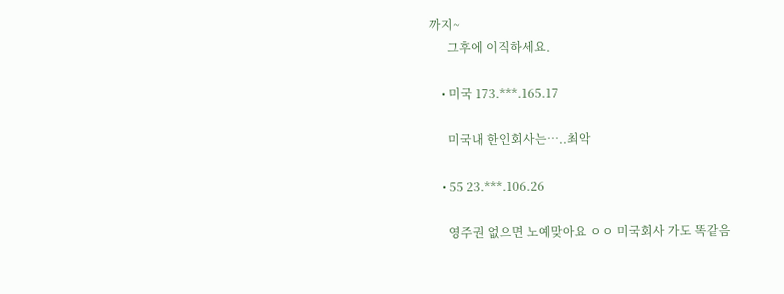까지~
      그후에 이직하세요.

    • 미국 173.***.165.17

      미국내 한인회사는…..최악

    • 55 23.***.106.26

      영주권 없으면 노예맞아요 ㅇㅇ 미국회사 가도 똑같음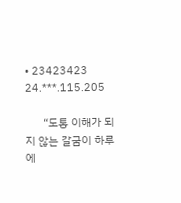• 23423423 24.***.115.205

      “도통 이해가 되지 않는 갈굼이 하루에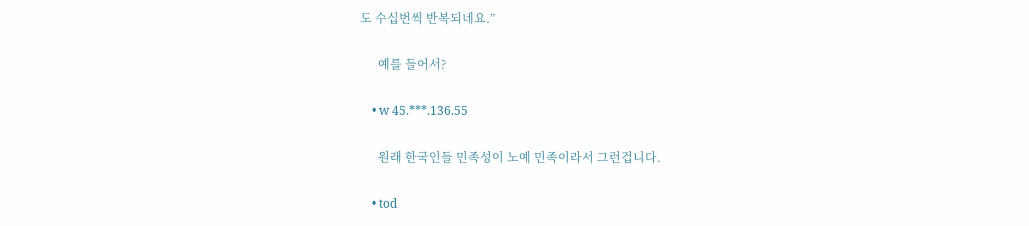도 수십번씩 반복되네요.”

      예를 들어서?

    • w 45.***.136.55

      원래 한국인들 민족성이 노예 민족이라서 그런겁니다.

    • tod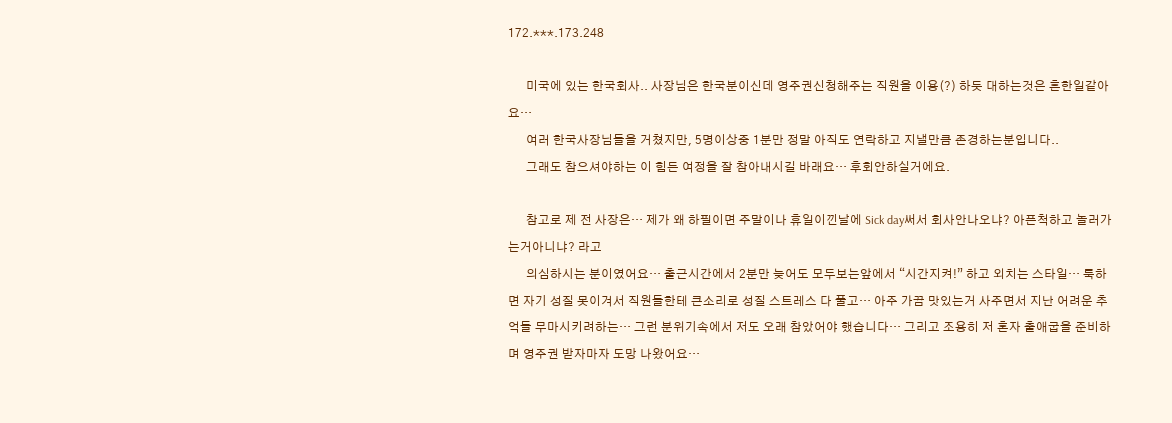172.***.173.248

      미국에 있는 한국회사.. 사장님은 한국분이신데 영주권신청해주는 직원을 이용(?) 하듯 대하는것은 흔한일같아요…
      여러 한국사장님들을 거쳤지만, 5명이상중 1분만 정말 아직도 연락하고 지낼만큼 존경하는분입니다..
      그래도 참으셔야하는 이 힘든 여정을 잘 참아내시길 바래요… 후회안하실거에요.

      참고로 제 전 사장은… 제가 왜 하필이면 주말이나 휴일이낀날에 Sick day써서 회사안나오냐? 아픈척하고 놀러가는거아니냐? 라고
      의심하시는 분이였어요… 출근시간에서 2분만 늦어도 모두보는앞에서 “시간지켜!” 하고 외치는 스타일… 툭하면 자기 성질 못이겨서 직원들한테 큰소리로 성질 스트레스 다 풀고… 아주 가끔 맛있는거 사주면서 지난 어려운 추억들 무마시키려하는… 그런 분위기속에서 저도 오래 참았어야 했습니다… 그리고 조용히 저 혼자 출애굽을 준비하며 영주권 받자마자 도망 나왔어요…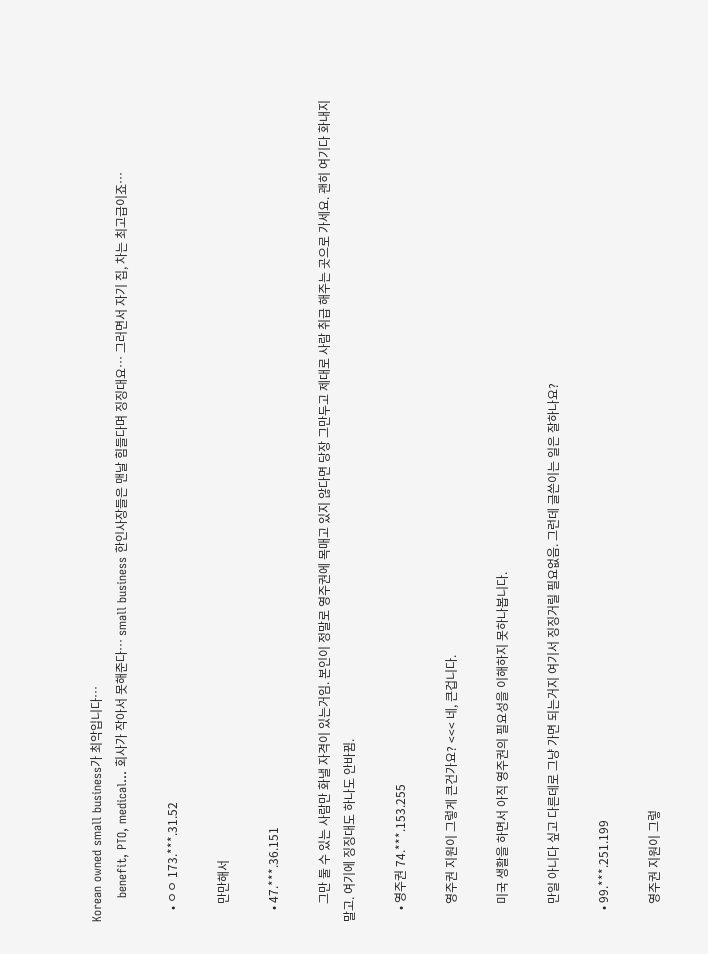Korean owned small business가 최악입니다…
      benefit, PTO, medical… 회사가 작아서 못해준다… small business 한인사장들은 맨날 힘들다며 징징대요… 그러면서 자기 집, 차는 최고급이죠…

    • ㅇㅇ 173.***.31.52

      만만해서

    • 47.***.36.151

      그만 둘 수 있는 사람만 화낼 자격이 있는거임. 본인이 정말로 영주권에 목매고 있지 않다면 당장 그만두고 제대로 사람 취급 해주는 곳으로 가세요. 괜히 여기다 화내지 말고. 여기에 징징대도 하나도 안바뀜.

    • 영주권 74.***.153.255

      영주권 지원이 그렇게 큰건가요? <<< 네, 큰겁니다.

      미국 생활을 하면서 아직 영주권의 필요성을 이해하지 못하나봅니다.

      만일 아니다 싶고 다른데로 그냥 가면 되는거지 여기서 징징거릴 필요없음. 그런데 글쓴이는 일은 잘하나요?

    • 99.***.251.199

      영주권 지원이 그렇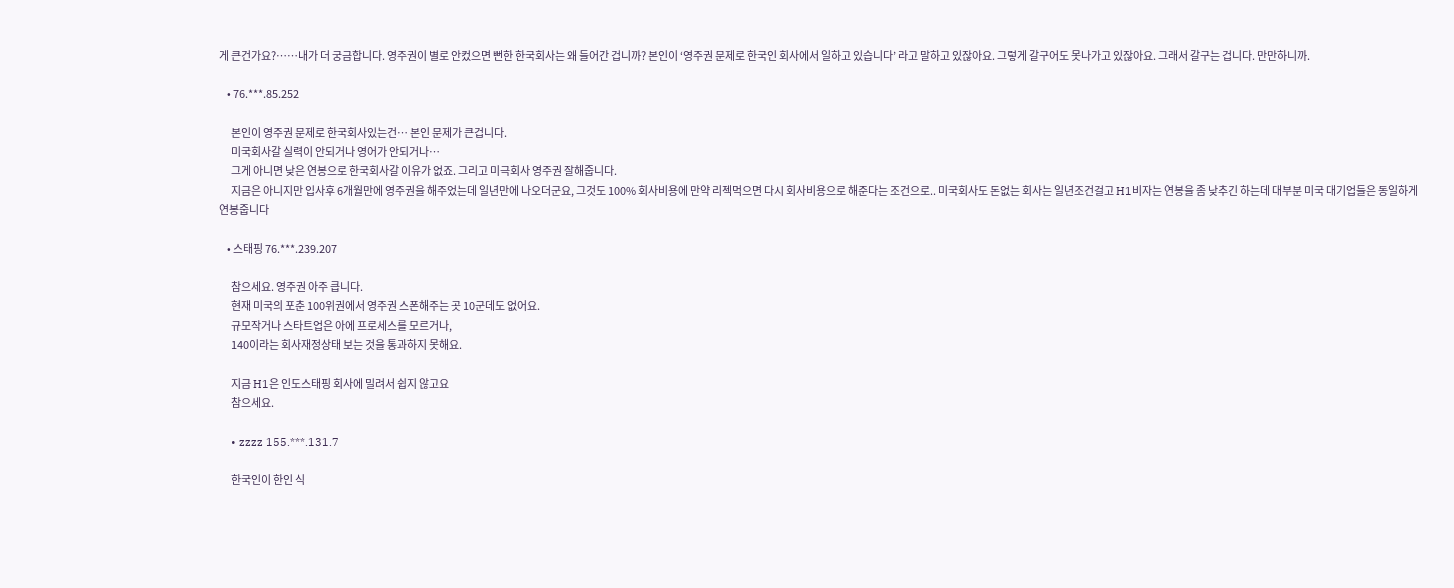게 큰건가요?……내가 더 궁금합니다. 영주권이 별로 안컸으면 뻔한 한국회사는 왜 들어간 겁니까? 본인이 ‘영주권 문제로 한국인 회사에서 일하고 있습니다’ 라고 말하고 있잖아요. 그렇게 갈구어도 못나가고 있잖아요. 그래서 갈구는 겁니다. 만만하니까.

    • 76.***.85.252

      본인이 영주권 문제로 한국회사있는건… 본인 문제가 큰겁니다.
      미국회사갈 실력이 안되거나 영어가 안되거나…
      그게 아니면 낮은 연봉으로 한국회사갈 이유가 없죠. 그리고 미극회사 영주권 잘해줍니다.
      지금은 아니지만 입사후 6개월만에 영주권을 해주었는데 일년만에 나오더군요, 그것도 100% 회사비용에 만약 리젝먹으면 다시 회사비용으로 해준다는 조건으로.. 미국회사도 돈없는 회사는 일년조건걸고 H1비자는 연봉을 좀 낮추긴 하는데 대부분 미국 대기업들은 동일하게 연봉줍니다

    • 스태핑 76.***.239.207

      참으세요. 영주권 아주 큽니다.
      현재 미국의 포춘 100위권에서 영주권 스폰해주는 곳 10군데도 없어요.
      규모작거나 스타트업은 아에 프로세스를 모르거나,
      140이라는 회사재정상태 보는 것을 통과하지 못해요.

      지금 H1은 인도스태핑 회사에 밀려서 쉽지 않고요
      참으세요.

    • zzzz 155.***.131.7

      한국인이 한인 식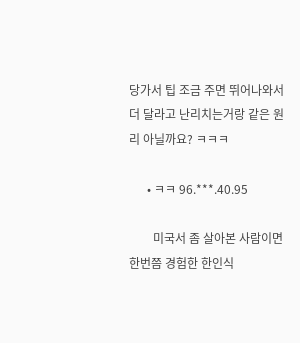당가서 팁 조금 주면 뛰어나와서 더 달라고 난리치는거랑 같은 원리 아닐까요? ㅋㅋㅋ

      • ㅋㅋ 96.***.40.95

        미국서 좀 살아본 사람이면 한번쯤 경험한 한인식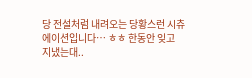당 전설처럼 내려오는 당황스런 시츄에이션입니다… ㅎㅎ 한동안 잊고 지냈는대..